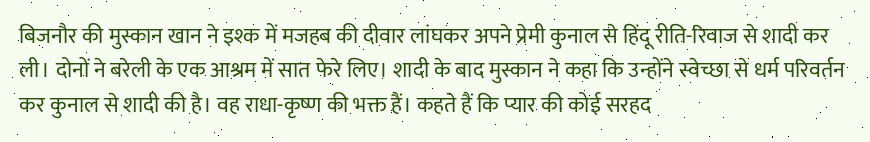बिजनौर की मुस्कान खान ने इश्क में मजहब की दीवार लांघकर अपने प्रेमी कुनाल से हिंदू रीति-रिवाज से शादी कर ली। दोनों ने बरेली के एक आश्रम में सात फेरे लिए। शादी के बाद मुस्कान ने कहा कि उन्होंने स्वेच्छा से धर्म परिवर्तन कर कुनाल से शादी की है। वह राधा-कृष्ण की भक्त हैं। कहते हैं कि प्यार की कोई सरहद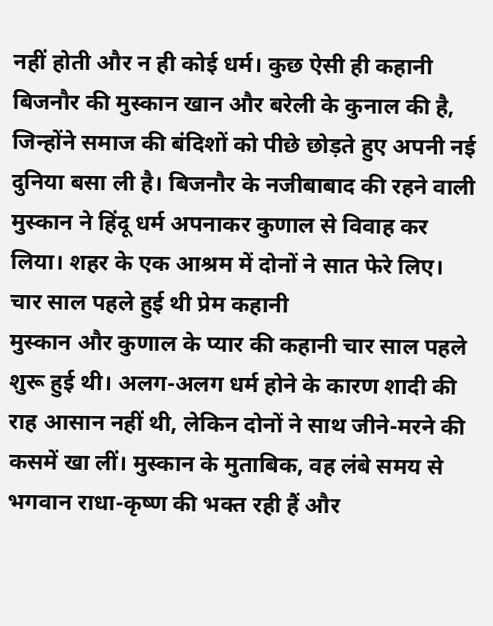नहीं होती और न ही कोई धर्म। कुछ ऐसी ही कहानी बिजनौर की मुस्कान खान और बरेली के कुनाल की है, जिन्होंने समाज की बंदिशों को पीछे छोड़ते हुए अपनी नई दुनिया बसा ली है। बिजनौर के नजीबाबाद की रहने वाली मुस्कान ने हिंदू धर्म अपनाकर कुणाल से विवाह कर लिया। शहर के एक आश्रम में दोनों ने सात फेरे लिए।
चार साल पहले हुई थी प्रेम कहानी
मुस्कान और कुणाल के प्यार की कहानी चार साल पहले शुरू हुई थी। अलग-अलग धर्म होने के कारण शादी की राह आसान नहीं थी, लेकिन दोनों ने साथ जीने-मरने की कसमें खा लीं। मुस्कान के मुताबिक, वह लंबे समय से भगवान राधा-कृष्ण की भक्त रही हैं और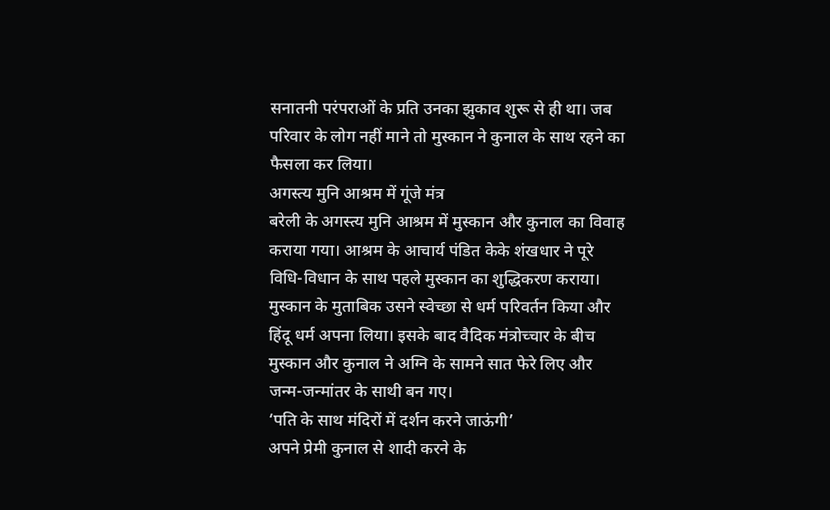सनातनी परंपराओं के प्रति उनका झुकाव शुरू से ही था। जब परिवार के लोग नहीं माने तो मुस्कान ने कुनाल के साथ रहने का फैसला कर लिया।
अगस्त्य मुनि आश्रम में गूंजे मंत्र
बरेली के अगस्त्य मुनि आश्रम में मुस्कान और कुनाल का विवाह कराया गया। आश्रम के आचार्य पंडित केके शंखधार ने पूरे विधि-विधान के साथ पहले मुस्कान का शुद्धिकरण कराया। मुस्कान के मुताबिक उसने स्वेच्छा से धर्म परिवर्तन किया और हिंदू धर्म अपना लिया। इसके बाद वैदिक मंत्रोच्चार के बीच मुस्कान और कुनाल ने अग्नि के सामने सात फेरे लिए और जन्म-जन्मांतर के साथी बन गए।
‘पति के साथ मंदिरों में दर्शन करने जाऊंगी’
अपने प्रेमी कुनाल से शादी करने के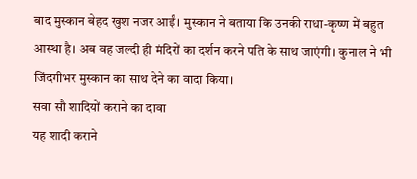बाद मुस्कान बेहद खुश नजर आईं। मुस्कान ने बताया कि उनकी राधा-कृष्ण में बहुत आस्था है। अब वह जल्दी ही मंदिरों का दर्शन करने पति के साथ जाएंगी। कुनाल ने भी जिंदगीभर मुस्कान का साथ देने का वादा किया।
सवा सौ शादियों कराने का दावा
यह शादी कराने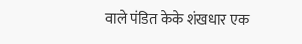वाले पंडित केके शंखधार एक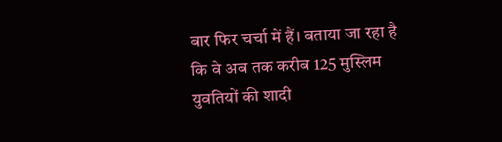बार फिर चर्चा में हैं। बताया जा रहा है कि वे अब तक करीब 125 मुस्लिम युवतियों की शादी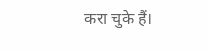करा चुके हैं।